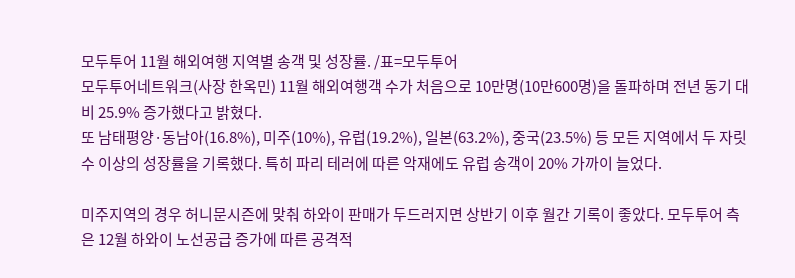모두투어 11월 해외여행 지역별 송객 및 성장률. /표=모두투어
모두투어네트워크(사장 한옥민) 11월 해외여행객 수가 처음으로 10만명(10만600명)을 돌파하며 전년 동기 대비 25.9% 증가했다고 밝혔다.
또 남태평양·동남아(16.8%), 미주(10%), 유럽(19.2%), 일본(63.2%), 중국(23.5%) 등 모든 지역에서 두 자릿수 이상의 성장률을 기록했다. 특히 파리 테러에 따른 악재에도 유럽 송객이 20% 가까이 늘었다.

미주지역의 경우 허니문시즌에 맞춰 하와이 판매가 두드러지면 상반기 이후 월간 기록이 좋았다. 모두투어 측은 12월 하와이 노선공급 증가에 따른 공격적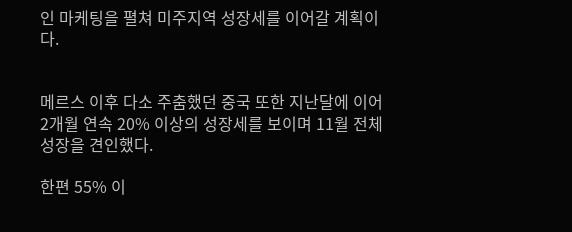인 마케팅을 펼쳐 미주지역 성장세를 이어갈 계획이다.


메르스 이후 다소 주춤했던 중국 또한 지난달에 이어 2개월 연속 20% 이상의 성장세를 보이며 11월 전체 성장을 견인했다.

한편 55% 이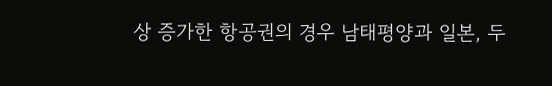상 증가한 항공권의 경우 남태평양과 일본, 두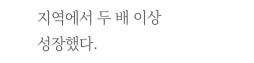지역에서 두 배 이상 성장했다.